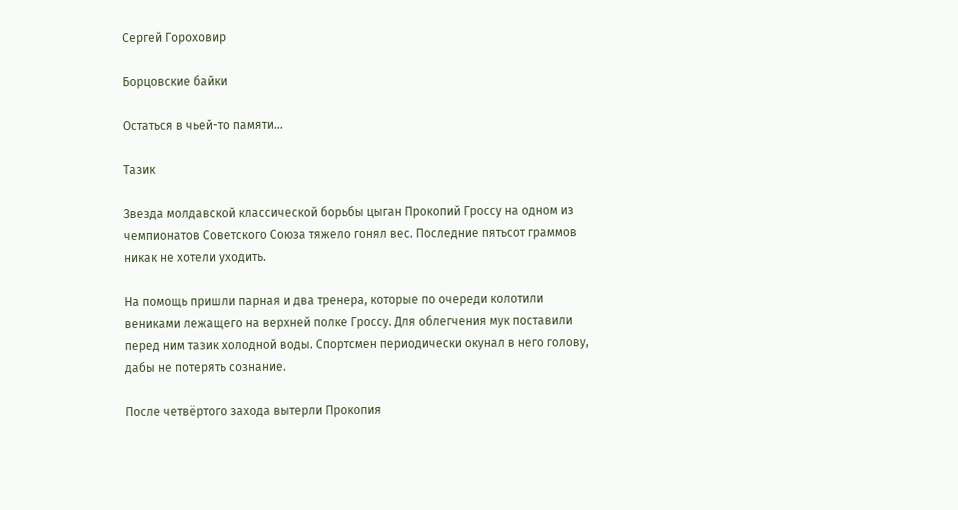Сергей Гороховир

Борцовские байки

Остаться в чьей-то памяти…

Тазик

Звезда молдавской классической борьбы цыган Прокопий Гроссу на одном из чемпионатов Советского Союза тяжело гонял вес. Последние пятьсот граммов никак не хотели уходить.

На помощь пришли парная и два тренера, которые по очереди колотили вениками лежащего на верхней полке Гроссу. Для облегчения мук поставили перед ним тазик холодной воды. Спортсмен периодически окунал в него голову, дабы не потерять сознание.

После четвёртого захода вытерли Прокопия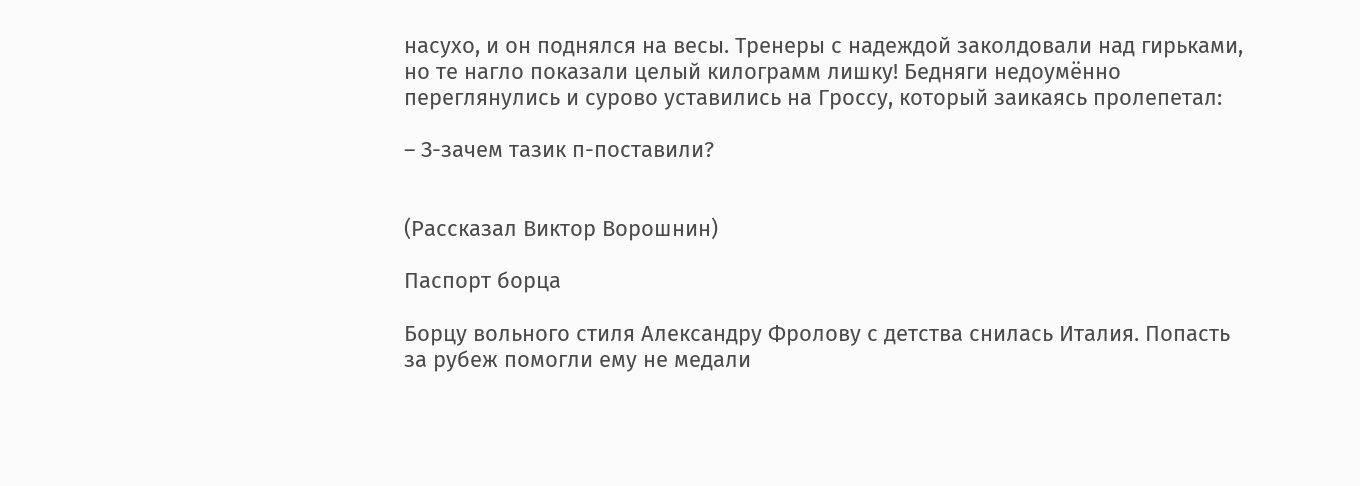насухо, и он поднялся на весы. Тренеры с надеждой заколдовали над гирьками, но те нагло показали целый килограмм лишку! Бедняги недоумённо переглянулись и сурово уставились на Гроссу, который заикаясь пролепетал:

– З-зачем тазик п-поставили?


(Рассказал Виктор Ворошнин)

Паспорт борца

Борцу вольного стиля Александру Фролову с детства снилась Италия. Попасть за рубеж помогли ему не медали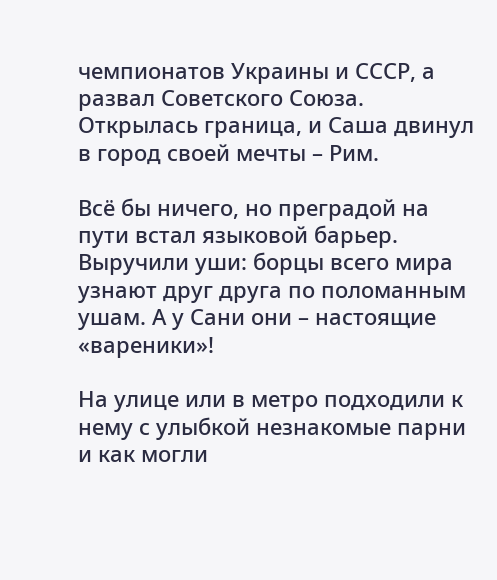чемпионатов Украины и СССР, а развал Советского Союза. Открылась граница, и Саша двинул в город своей мечты – Рим.

Всё бы ничего, но преградой на пути встал языковой барьер. Выручили уши: борцы всего мира узнают друг друга по поломанным ушам. А у Сани они – настоящие «вареники»!

На улице или в метро подходили к нему с улыбкой незнакомые парни и как могли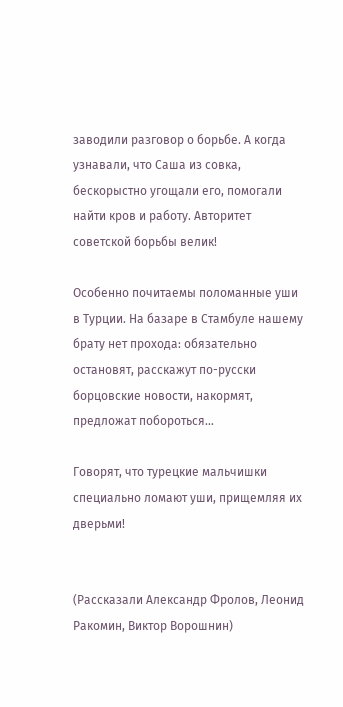заводили разговор о борьбе. А когда узнавали, что Саша из совка, бескорыстно угощали его, помогали найти кров и работу. Авторитет советской борьбы велик!

Особенно почитаемы поломанные уши в Турции. На базаре в Стамбуле нашему брату нет прохода: обязательно остановят, расскажут по-русски борцовские новости, накормят, предложат побороться…

Говорят, что турецкие мальчишки специально ломают уши, прищемляя их дверьми!


(Рассказали Александр Фролов, Леонид Ракомин, Виктор Ворошнин)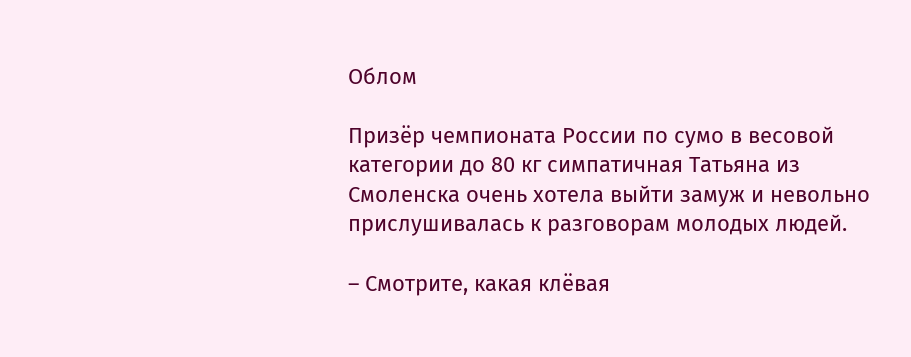Облом

Призёр чемпионата России по сумо в весовой категории до 80 кг симпатичная Татьяна из Смоленска очень хотела выйти замуж и невольно прислушивалась к разговорам молодых людей.

– Смотрите, какая клёвая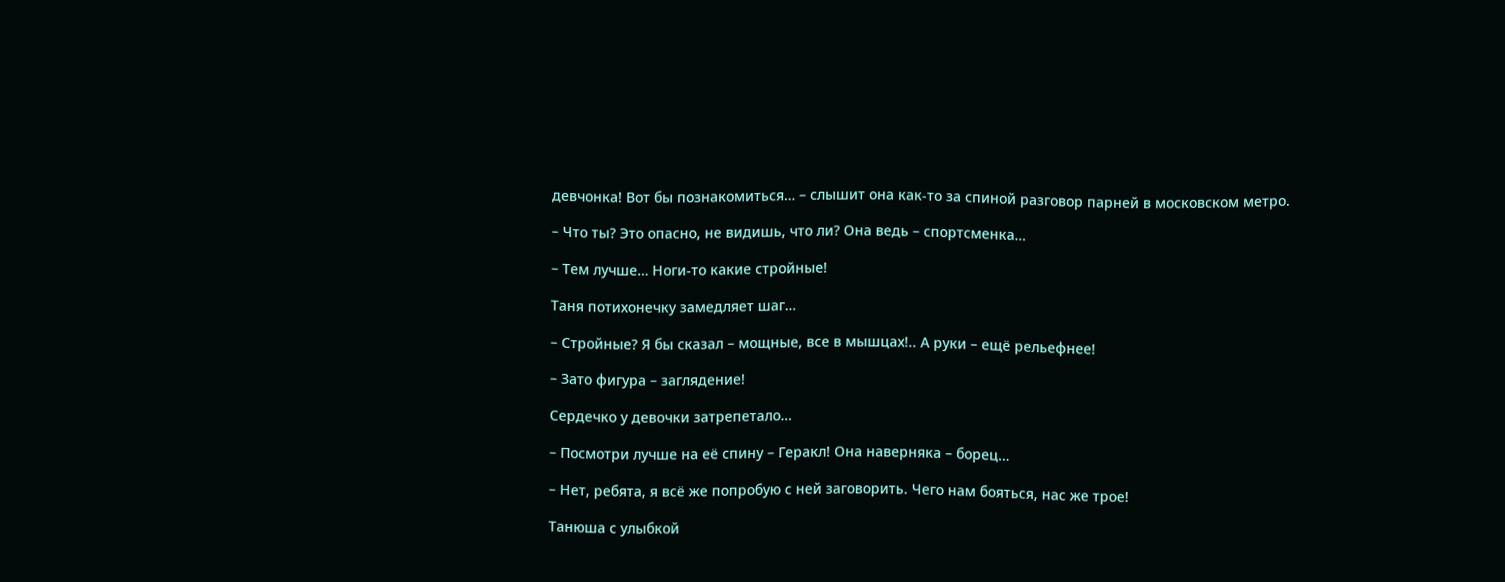девчонка! Вот бы познакомиться… – слышит она как-то за спиной разговор парней в московском метро.

– Что ты? Это опасно, не видишь, что ли? Она ведь – спортсменка…

– Тем лучше… Ноги-то какие стройные!

Таня потихонечку замедляет шаг…

– Стройные? Я бы сказал – мощные, все в мышцах!.. А руки – ещё рельефнее!

– Зато фигура – заглядение!

Сердечко у девочки затрепетало…

– Посмотри лучше на её спину – Геракл! Она наверняка – борец…

– Нет, ребята, я всё же попробую с ней заговорить. Чего нам бояться, нас же трое!

Танюша с улыбкой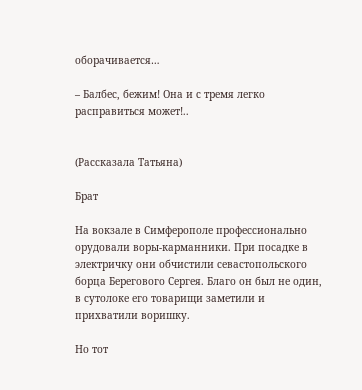оборачивается…

– Балбес, бежим! Она и с тремя легко расправиться может!..


(Рассказала Татьяна)

Брат

На вокзале в Симферополе профессионально орудовали воры-карманники. При посадке в электричку они обчистили севастопольского борца Берегового Сергея. Благо он был не один, в сутолоке его товарищи заметили и прихватили воришку.

Но тот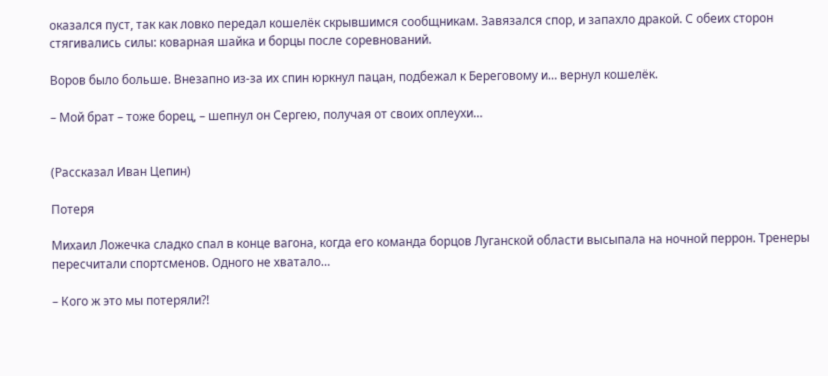оказался пуст, так как ловко передал кошелёк скрывшимся сообщникам. Завязался спор, и запахло дракой. С обеих сторон стягивались силы: коварная шайка и борцы после соревнований.

Воров было больше. Внезапно из-за их спин юркнул пацан, подбежал к Береговому и… вернул кошелёк.

– Мой брат – тоже борец, – шепнул он Сергею, получая от своих оплеухи…


(Рассказал Иван Цепин)

Потеря

Михаил Ложечка сладко спал в конце вагона, когда его команда борцов Луганской области высыпала на ночной перрон. Тренеры пересчитали спортсменов. Одного не хватало…

– Кого ж это мы потеряли?!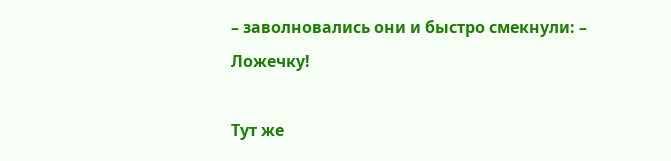– заволновались они и быстро смекнули: – Ложечку!

Тут же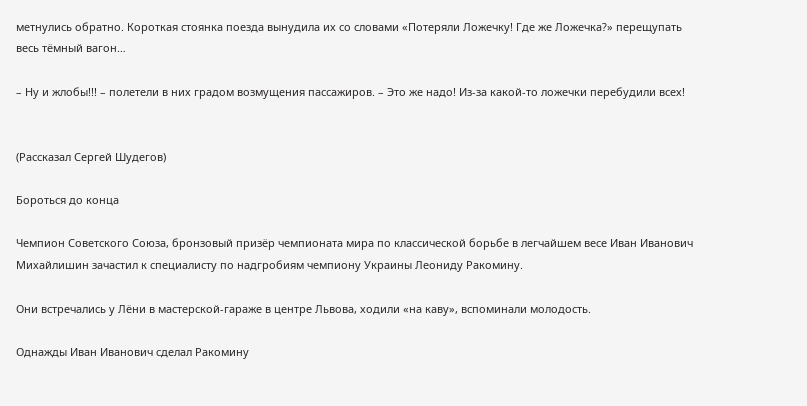метнулись обратно. Короткая стоянка поезда вынудила их со словами «Потеряли Ложечку! Где же Ложечка?» перещупать весь тёмный вагон…

– Ну и жлобы!!! – полетели в них градом возмущения пассажиров. – Это же надо! Из-за какой-то ложечки перебудили всех!


(Рассказал Сергей Шудегов)

Бороться до конца

Чемпион Советского Союза, бронзовый призёр чемпионата мира по классической борьбе в легчайшем весе Иван Иванович Михайлишин зачастил к специалисту по надгробиям чемпиону Украины Леониду Ракомину.

Они встречались у Лёни в мастерской-гараже в центре Львова, ходили «на каву», вспоминали молодость.

Однажды Иван Иванович сделал Ракомину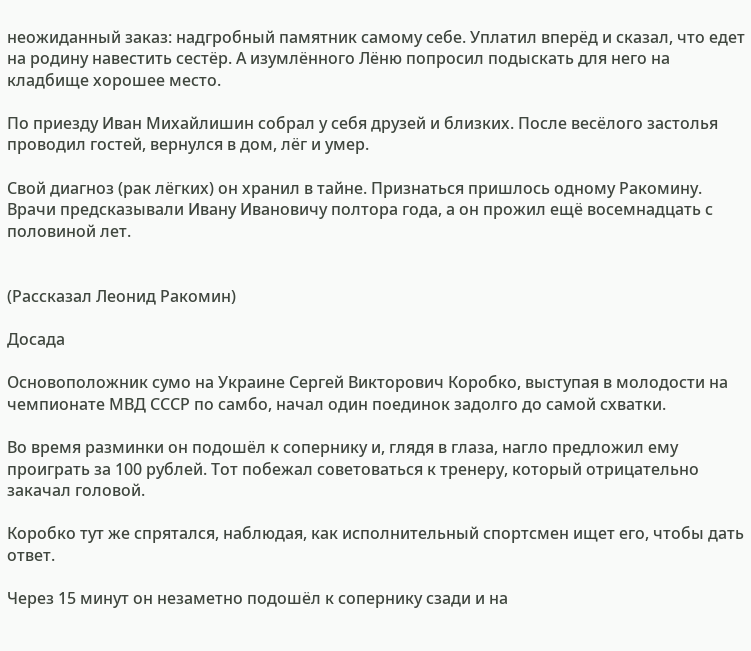неожиданный заказ: надгробный памятник самому себе. Уплатил вперёд и сказал, что едет на родину навестить сестёр. А изумлённого Лёню попросил подыскать для него на кладбище хорошее место.

По приезду Иван Михайлишин собрал у себя друзей и близких. После весёлого застолья проводил гостей, вернулся в дом, лёг и умер.

Свой диагноз (рак лёгких) он хранил в тайне. Признаться пришлось одному Ракомину. Врачи предсказывали Ивану Ивановичу полтора года, а он прожил ещё восемнадцать с половиной лет.


(Рассказал Леонид Ракомин)

Досада

Основоположник сумо на Украине Сергей Викторович Коробко, выступая в молодости на чемпионате МВД СССР по самбо, начал один поединок задолго до самой схватки.

Во время разминки он подошёл к сопернику и, глядя в глаза, нагло предложил ему проиграть за 100 рублей. Тот побежал советоваться к тренеру, который отрицательно закачал головой.

Коробко тут же спрятался, наблюдая, как исполнительный спортсмен ищет его, чтобы дать ответ.

Через 15 минут он незаметно подошёл к сопернику сзади и на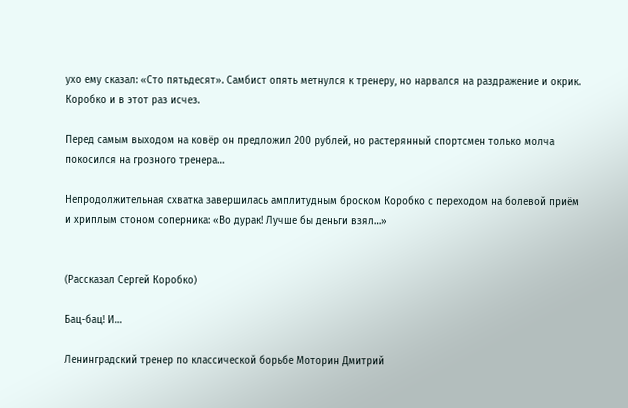ухо ему сказал: «Сто пятьдесят». Самбист опять метнулся к тренеру, но нарвался на раздражение и окрик. Коробко и в этот раз исчез.

Перед самым выходом на ковёр он предложил 200 рублей, но растерянный спортсмен только молча покосился на грозного тренера…

Непродолжительная схватка завершилась амплитудным броском Коробко с переходом на болевой приём и хриплым стоном соперника: «Во дурак! Лучше бы деньги взял…»


(Рассказал Сергей Коробко)

Бац-бац! И…

Ленинградский тренер по классической борьбе Моторин Дмитрий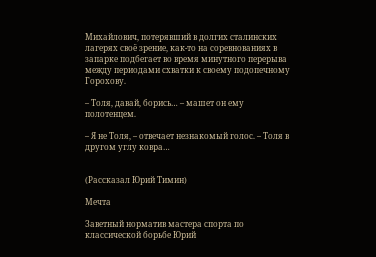Михайлович, потерявший в долгих сталинских лагерях своё зрение, как-то на соревнованиях в запарке подбегает во время минутного перерыва между периодами схватки к своему подопечному Горохову.

– Толя, давай, борись… – машет он ему полотенцем.

– Я не Толя, – отвечает незнакомый голос. – Толя в другом углу ковра…


(Рассказал Юрий Тимин)

Мечта

Заветный норматив мастера спорта по классической борьбе Юрий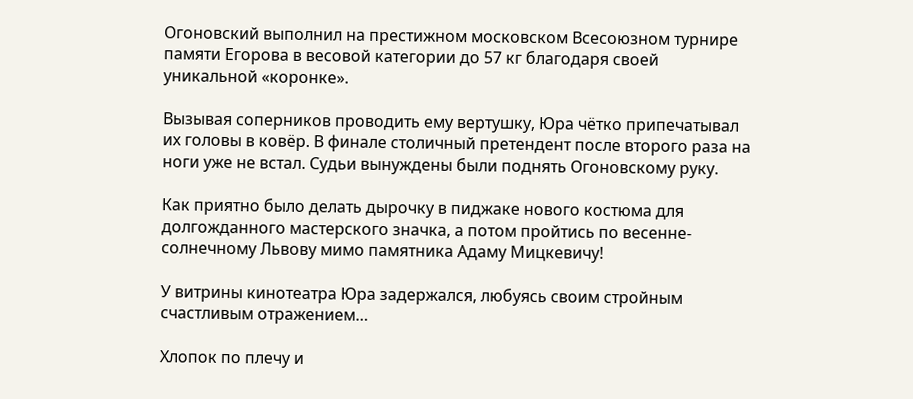Огоновский выполнил на престижном московском Всесоюзном турнире памяти Егорова в весовой категории до 57 кг благодаря своей уникальной «коронке».

Вызывая соперников проводить ему вертушку, Юра чётко припечатывал их головы в ковёр. В финале столичный претендент после второго раза на ноги уже не встал. Судьи вынуждены были поднять Огоновскому руку.

Как приятно было делать дырочку в пиджаке нового костюма для долгожданного мастерского значка, а потом пройтись по весенне-солнечному Львову мимо памятника Адаму Мицкевичу!

У витрины кинотеатра Юра задержался, любуясь своим стройным счастливым отражением…

Хлопок по плечу и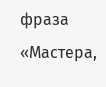фраза «Мастера,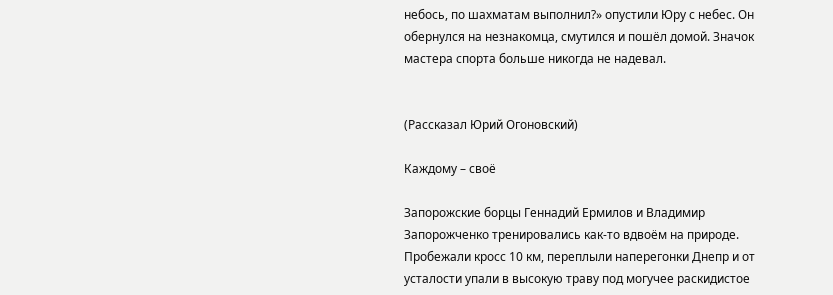небось, по шахматам выполнил?» опустили Юру с небес. Он обернулся на незнакомца, смутился и пошёл домой. Значок мастера спорта больше никогда не надевал.


(Рассказал Юрий Огоновский)

Каждому – своё

Запорожские борцы Геннадий Ермилов и Владимир Запорожченко тренировались как-то вдвоём на природе. Пробежали кросс 10 км, переплыли наперегонки Днепр и от усталости упали в высокую траву под могучее раскидистое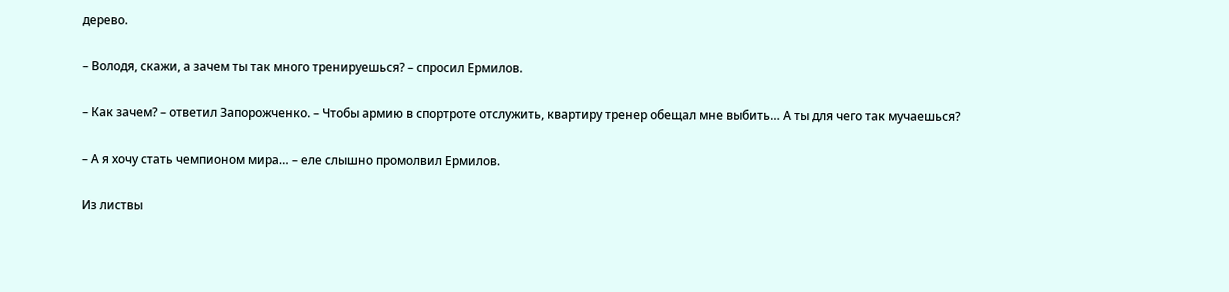дерево.

– Володя, скажи, а зачем ты так много тренируешься? – спросил Ермилов.

– Как зачем? – ответил Запорожченко. – Чтобы армию в спортроте отслужить, квартиру тренер обещал мне выбить… А ты для чего так мучаешься?

– А я хочу стать чемпионом мира… – еле слышно промолвил Ермилов.

Из листвы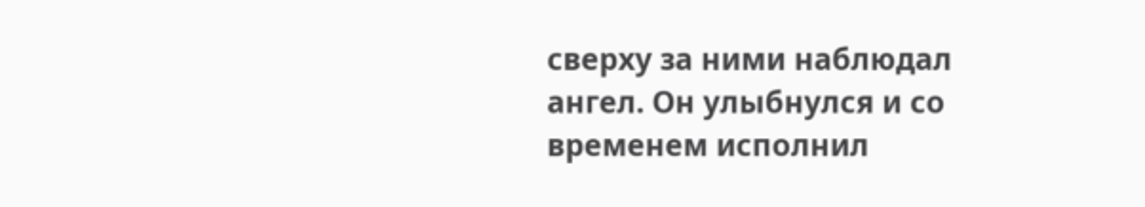сверху за ними наблюдал ангел. Он улыбнулся и со временем исполнил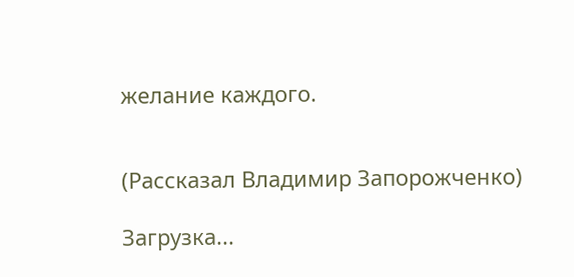желание каждого.


(Рассказал Владимир Запорожченко)

Загрузка...